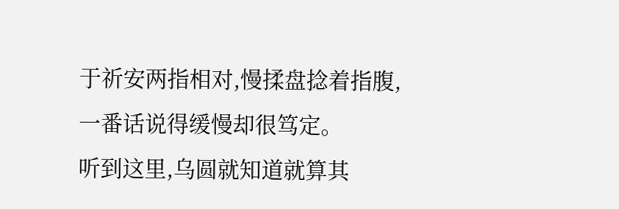于祈安两指相对,慢揉盘捻着指腹,一番话说得缓慢却很笃定。
听到这里,乌圆就知道就算其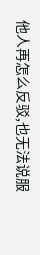他人再怎么反驳,也无法说服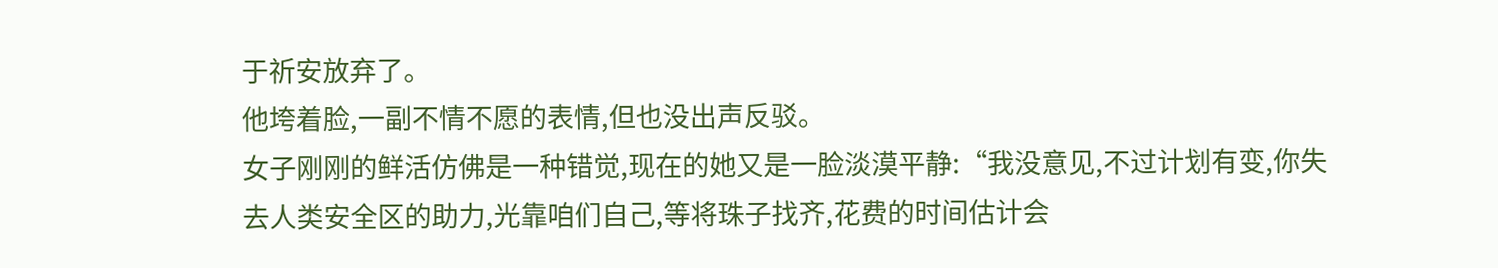于祈安放弃了。
他垮着脸,一副不情不愿的表情,但也没出声反驳。
女子刚刚的鲜活仿佛是一种错觉,现在的她又是一脸淡漠平静:“我没意见,不过计划有变,你失去人类安全区的助力,光靠咱们自己,等将珠子找齐,花费的时间估计会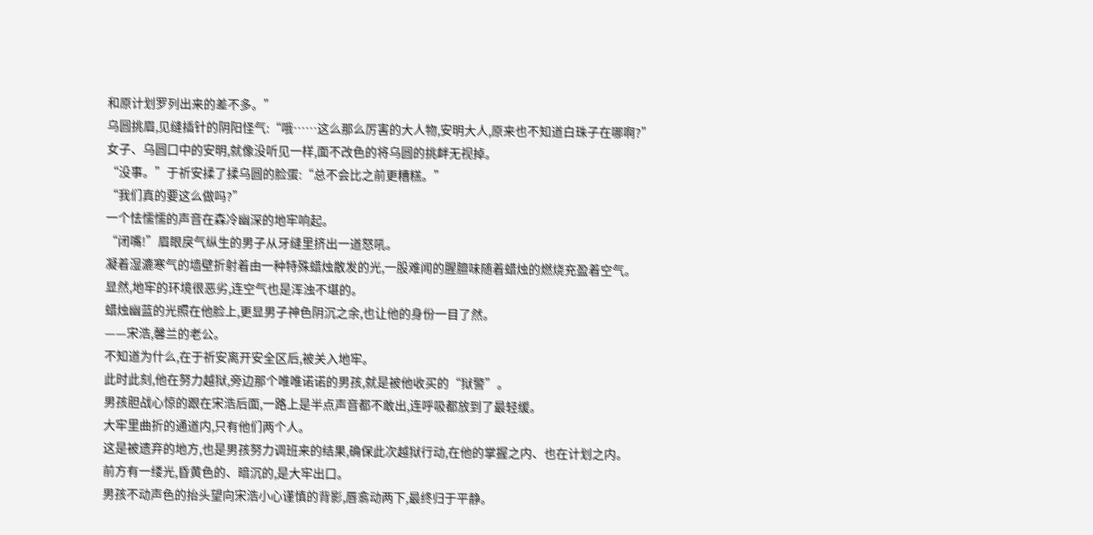和原计划罗列出来的差不多。”
乌圆挑眉,见缝插针的阴阳怪气:“哦……这么那么厉害的大人物,安明大人,原来也不知道白珠子在哪啊?”
女子、乌圆口中的安明,就像没听见一样,面不改色的将乌圆的挑衅无视掉。
“没事。”于祈安揉了揉乌圆的脸蛋:“总不会比之前更糟糕。”
“我们真的要这么做吗?”
一个怯懦懦的声音在森冷幽深的地牢响起。
“闭嘴!”眉眼戾气纵生的男子从牙缝里挤出一道怒吼。
凝着湿漉寒气的墙壁折射着由一种特殊蜡烛散发的光,一股难闻的腥膻味随着蜡烛的燃烧充盈着空气。
显然,地牢的环境很恶劣,连空气也是浑浊不堪的。
蜡烛幽蓝的光照在他脸上,更显男子神色阴沉之余,也让他的身份一目了然。
——宋浩,馨兰的老公。
不知道为什么,在于祈安离开安全区后,被关入地牢。
此时此刻,他在努力越狱,旁边那个唯唯诺诺的男孩,就是被他收买的“狱警”。
男孩胆战心惊的跟在宋浩后面,一路上是半点声音都不敢出,连呼吸都放到了最轻缓。
大牢里曲折的通道内,只有他们两个人。
这是被遗弃的地方,也是男孩努力调班来的结果,确保此次越狱行动,在他的掌握之内、也在计划之内。
前方有一缕光,昏黄色的、暗沉的,是大牢出口。
男孩不动声色的抬头望向宋浩小心谨慎的背影,唇翕动两下,最终归于平静。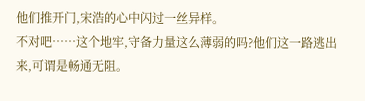他们推开门,宋浩的心中闪过一丝异样。
不对吧……这个地牢,守备力量这么薄弱的吗?他们这一路逃出来,可谓是畅通无阻。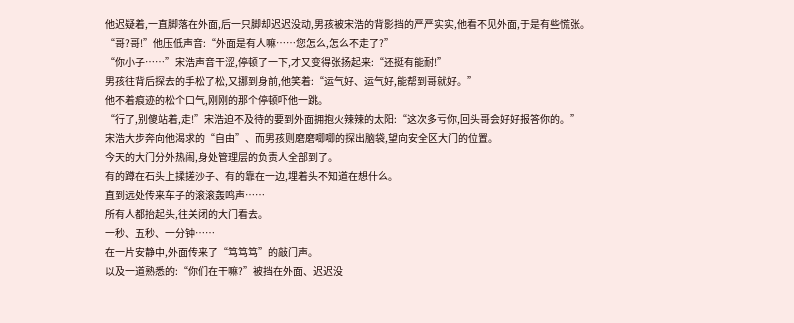他迟疑着,一直脚落在外面,后一只脚却迟迟没动,男孩被宋浩的背影挡的严严实实,他看不见外面,于是有些慌张。
“哥?哥!”他压低声音:“外面是有人嘛……您怎么,怎么不走了?”
“你小子……”宋浩声音干涩,停顿了一下,才又变得张扬起来:“还挺有能耐!”
男孩往背后探去的手松了松,又挪到身前,他笑着:“运气好、运气好,能帮到哥就好。”
他不着痕迹的松个口气,刚刚的那个停顿吓他一跳。
“行了,别傻站着,走!”宋浩迫不及待的要到外面拥抱火辣辣的太阳:“这次多亏你,回头哥会好好报答你的。”
宋浩大步奔向他渴求的“自由”、而男孩则磨磨唧唧的探出脑袋,望向安全区大门的位置。
今天的大门分外热闹,身处管理层的负责人全部到了。
有的蹲在石头上揉搓沙子、有的靠在一边,埋着头不知道在想什么。
直到远处传来车子的滚滚轰鸣声……
所有人都抬起头,往关闭的大门看去。
一秒、五秒、一分钟……
在一片安静中,外面传来了“笃笃笃”的敲门声。
以及一道熟悉的:“你们在干嘛?”被挡在外面、迟迟没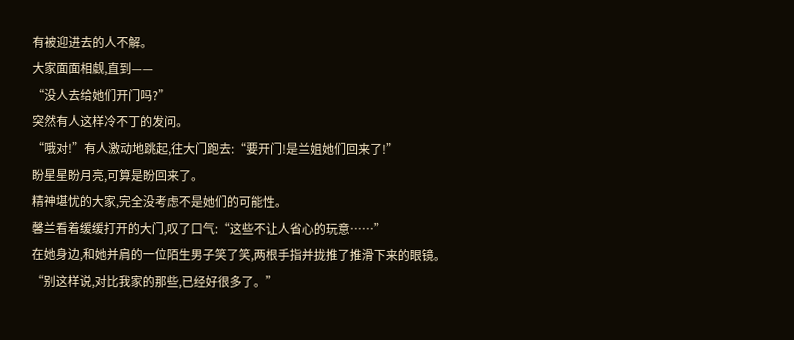有被迎进去的人不解。
大家面面相觑,直到——
“没人去给她们开门吗?”
突然有人这样冷不丁的发问。
“哦对!”有人激动地跳起,往大门跑去:“要开门!是兰姐她们回来了!”
盼星星盼月亮,可算是盼回来了。
精神堪忧的大家,完全没考虑不是她们的可能性。
馨兰看着缓缓打开的大门,叹了口气:“这些不让人省心的玩意……”
在她身边,和她并肩的一位陌生男子笑了笑,两根手指并拢推了推滑下来的眼镜。
“别这样说,对比我家的那些,已经好很多了。”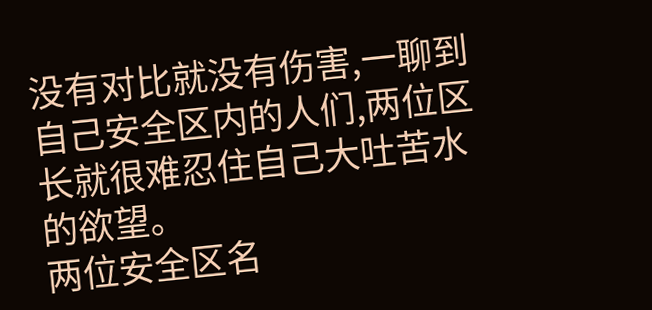没有对比就没有伤害,一聊到自己安全区内的人们,两位区长就很难忍住自己大吐苦水的欲望。
两位安全区名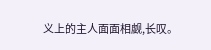义上的主人面面相觑,长叹。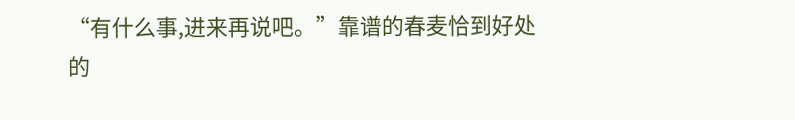“有什么事,进来再说吧。”靠谱的春麦恰到好处的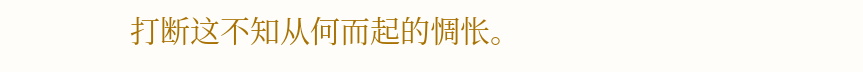打断这不知从何而起的惆怅。